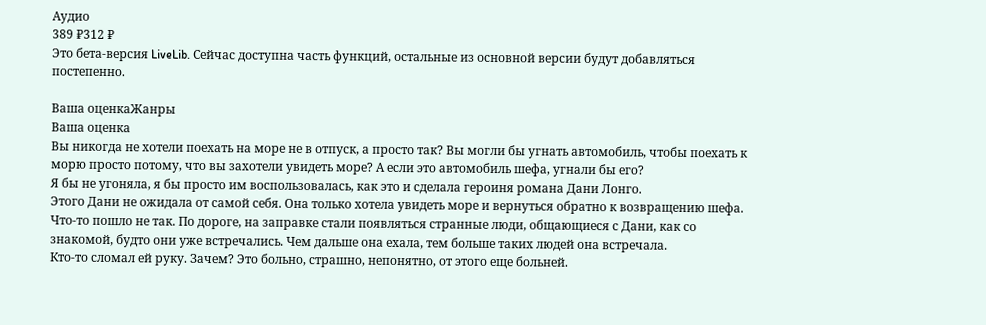Аудио
389 ₽312 ₽
Это бета-версия LiveLib. Сейчас доступна часть функций, остальные из основной версии будут добавляться постепенно.

Ваша оценкаЖанры
Ваша оценка
Вы никогда не хотели поехать на море не в отпуск, а просто так? Вы могли бы угнать автомобиль, чтобы поехать к морю просто потому, что вы захотели увидеть море? А если это автомобиль шефа, угнали бы его?
Я бы не угоняла, я бы просто им воспользовалась, как это и сделала героиня романа Дани Лонго.
Этого Дани не ожидала от самой себя. Она только хотела увидеть море и вернуться обратно к возвращению шефа.
Что-то пошло не так. По дороге, на заправке стали появляться странные люди, общающиеся с Дани, как со знакомой, будто они уже встречались. Чем дальше она ехала, тем больше таких людей она встречала.
Кто-то сломал ей руку. Зачем? Это больно, страшно, непонятно, от этого еще больней.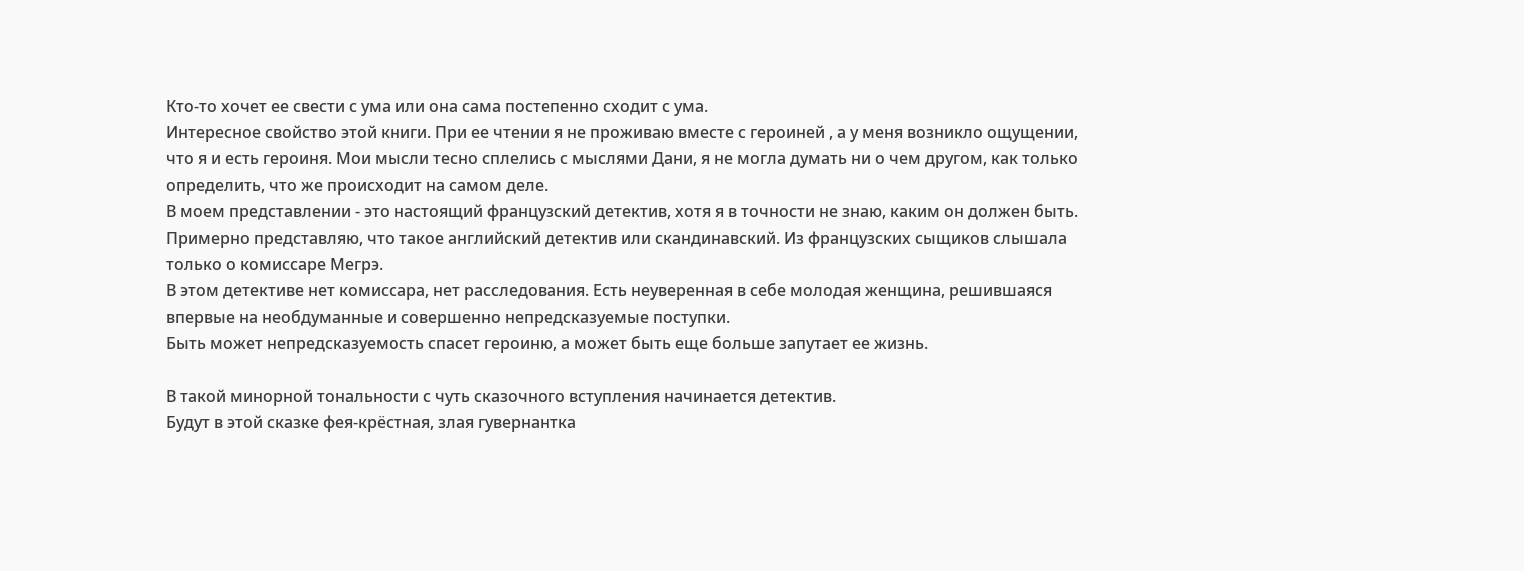Кто-то хочет ее свести с ума или она сама постепенно сходит с ума.
Интересное свойство этой книги. При ее чтении я не проживаю вместе с героиней , а у меня возникло ощущении, что я и есть героиня. Мои мысли тесно сплелись с мыслями Дани, я не могла думать ни о чем другом, как только определить, что же происходит на самом деле.
В моем представлении - это настоящий французский детектив, хотя я в точности не знаю, каким он должен быть. Примерно представляю, что такое английский детектив или скандинавский. Из французских сыщиков слышала только о комиссаре Мегрэ.
В этом детективе нет комиссара, нет расследования. Есть неуверенная в себе молодая женщина, решившаяся впервые на необдуманные и совершенно непредсказуемые поступки.
Быть может непредсказуемость спасет героиню, а может быть еще больше запутает ее жизнь.

В такой минорной тональности с чуть сказочного вступления начинается детектив.
Будут в этой сказке фея-крёстная, злая гувернантка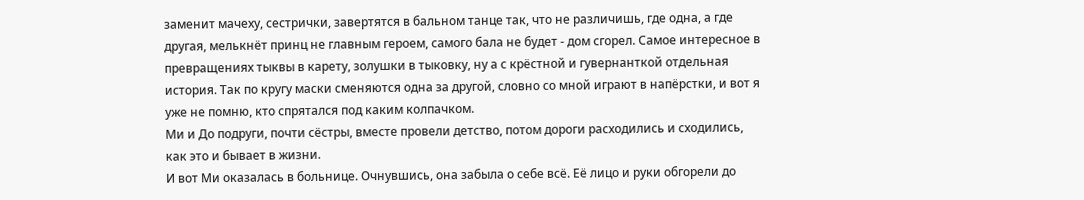заменит мачеху, сестрички, завертятся в бальном танце так, что не различишь, где одна, а где другая, мелькнёт принц не главным героем, самого бала не будет - дом сгорел. Самое интересное в превращениях тыквы в карету, золушки в тыковку, ну а с крёстной и гувернанткой отдельная история. Так по кругу маски сменяются одна за другой, словно со мной играют в напёрстки, и вот я уже не помню, кто спрятался под каким колпачком.
Ми и До подруги, почти сёстры, вместе провели детство, потом дороги расходились и сходились, как это и бывает в жизни.
И вот Ми оказалась в больнице. Очнувшись, она забыла о себе всё. Её лицо и руки обгорели до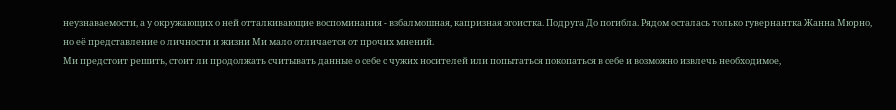неузнаваемости, а у окружающих о ней отталкивающие воспоминания - взбалмошная, капризная эгоистка. Подруга До погибла. Рядом осталась только гувернантка Жанна Мюрно, но её представление о личности и жизни Ми мало отличается от прочих мнений.
Ми предстоит решить, стоит ли продолжать считывать данные о себе с чужих носителей или попытаться покопаться в себе и возможно извлечь необходимое,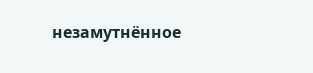незамутнённое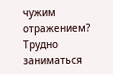чужим отражением? Трудно заниматься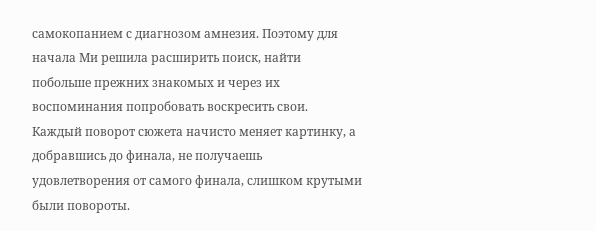самокопанием с диагнозом амнезия. Поэтому для начала Ми решила расширить поиск, найти побольше прежних знакомых и через их воспоминания попробовать воскресить свои.
Каждый поворот сюжета начисто меняет картинку, а добравшись до финала, не получаешь удовлетворения от самого финала, слишком крутыми были повороты.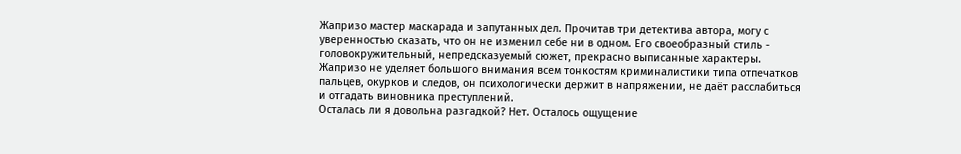Жапризо мастер маскарада и запутанных дел. Прочитав три детектива автора, могу с уверенностью сказать, что он не изменил себе ни в одном. Его своеобразный стиль - головокружительный, непредсказуемый сюжет, прекрасно выписанные характеры. Жапризо не уделяет большого внимания всем тонкостям криминалистики типа отпечатков пальцев, окурков и следов, он психологически держит в напряжении, не даёт расслабиться и отгадать виновника преступлений.
Осталась ли я довольна разгадкой? Нет. Осталось ощущение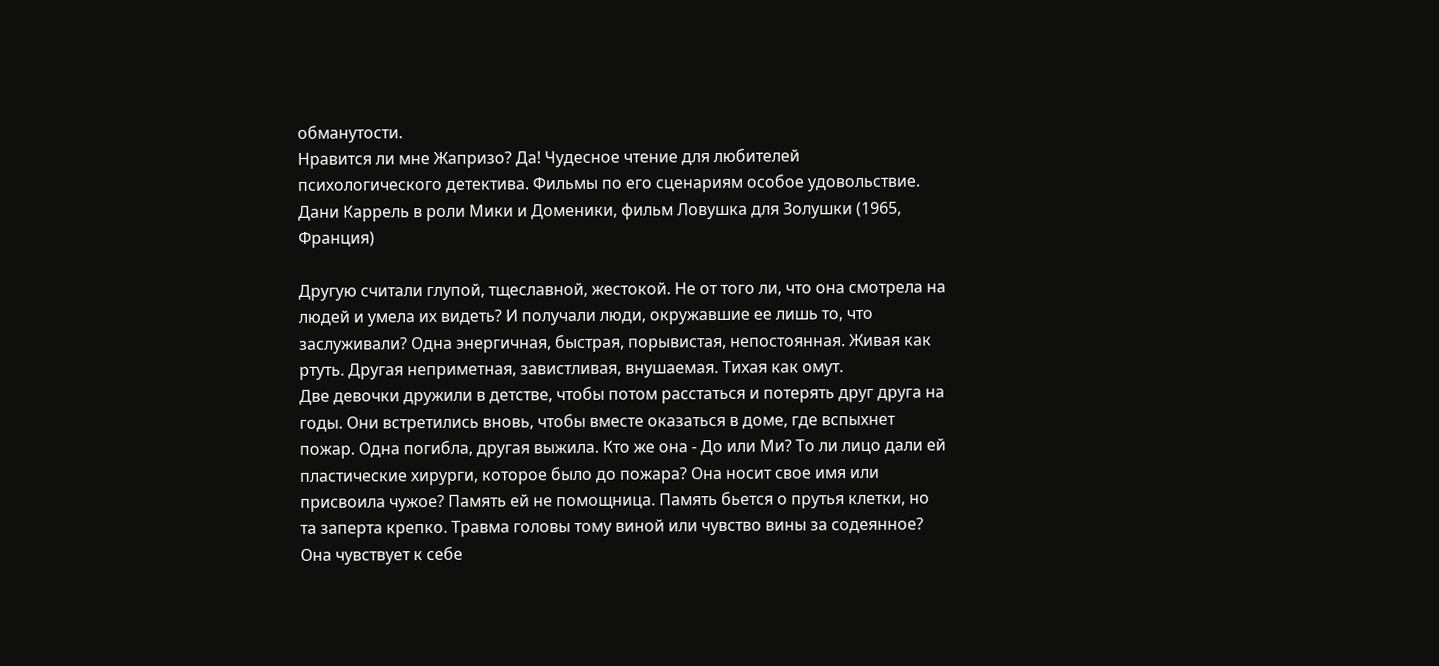обманутости.
Нравится ли мне Жапризо? Да! Чудесное чтение для любителей психологического детектива. Фильмы по его сценариям особое удовольствие.
Дани Каррель в роли Мики и Доменики, фильм Ловушка для Золушки (1965, Франция)

Другую считали глупой, тщеславной, жестокой. Не от того ли, что она смотрела на людей и умела их видеть? И получали люди, окружавшие ее лишь то, что заслуживали? Одна энергичная, быстрая, порывистая, непостоянная. Живая как ртуть. Другая неприметная, завистливая, внушаемая. Тихая как омут.
Две девочки дружили в детстве, чтобы потом расстаться и потерять друг друга на годы. Они встретились вновь, чтобы вместе оказаться в доме, где вспыхнет пожар. Одна погибла, другая выжила. Кто же она - До или Ми? То ли лицо дали ей пластические хирурги, которое было до пожара? Она носит свое имя или присвоила чужое? Память ей не помощница. Память бьется о прутья клетки, но та заперта крепко. Травма головы тому виной или чувство вины за содеянное? Она чувствует к себе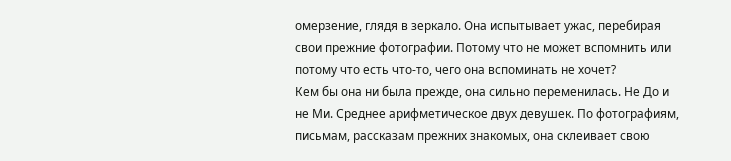омерзение, глядя в зеркало. Она испытывает ужас, перебирая свои прежние фотографии. Потому что не может вспомнить или потому что есть что-то, чего она вспоминать не хочет?
Кем бы она ни была прежде, она сильно переменилась. Не До и не Ми. Среднее арифметическое двух девушек. По фотографиям, письмам, рассказам прежних знакомых, она склеивает свою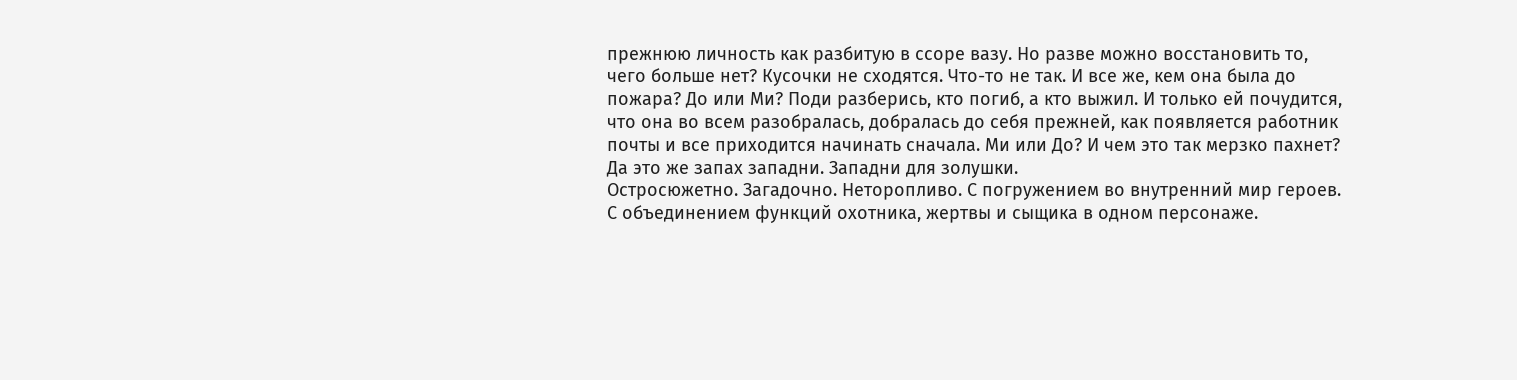прежнюю личность как разбитую в ссоре вазу. Но разве можно восстановить то, чего больше нет? Кусочки не сходятся. Что-то не так. И все же, кем она была до пожара? До или Ми? Поди разберись, кто погиб, а кто выжил. И только ей почудится, что она во всем разобралась, добралась до себя прежней, как появляется работник почты и все приходится начинать сначала. Ми или До? И чем это так мерзко пахнет? Да это же запах западни. Западни для золушки.
Остросюжетно. Загадочно. Неторопливо. С погружением во внутренний мир героев. С объединением функций охотника, жертвы и сыщика в одном персонаже.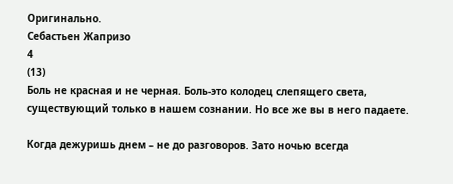Оригинально.
Себастьен Жапризо
4
(13)
Боль не красная и не черная. Боль-это колодец слепящего света, существующий только в нашем сознании. Но все же вы в него падаете.

Когда дежуришь днем – не до разговоров. Зато ночью всегда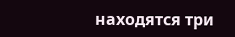находятся три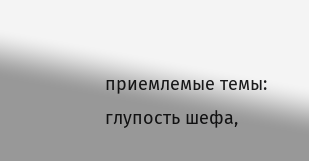приемлемые темы: глупость шефа,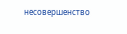несовершенство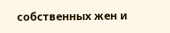собственных жен и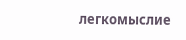легкомыслие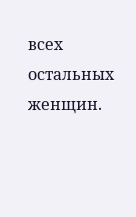всех остальных женщин.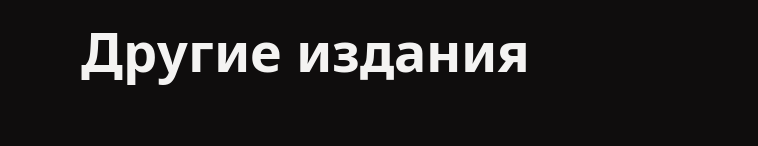Другие издания